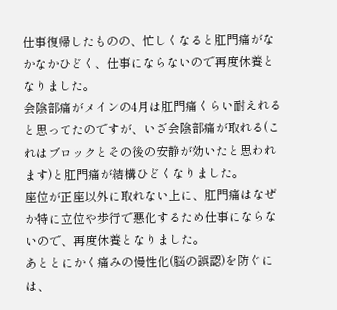仕事復帰したものの、忙しくなると肛門痛がなかなかひどく、仕事にならないので再度休養となりました。
会陰部痛がメインの4月は肛門痛くらい耐えれると思ってたのですが、いざ会陰部痛が取れる(これはブロックとその後の安静が効いたと思われます)と肛門痛が結構ひどくなりました。
座位が正座以外に取れない上に、肛門痛はなぜか特に立位や歩行で悪化するため仕事にならないので、再度休養となりました。
あととにかく痛みの慢性化(脳の誤認)を防ぐには、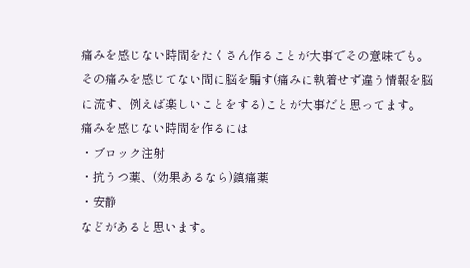痛みを感じない時間をたくさん作ることが大事でその意味でも。
その痛みを感じてない間に脳を騙す(痛みに執着せず違う情報を脳に流す、例えば楽しいことをする)ことが大事だと思ってます。
痛みを感じない時間を作るには
・ブロック注射
・抗うつ薬、(効果あるなら)鎮痛薬
・安静
などがあると思います。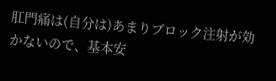肛門痛は(自分は)あまりブロック注射が効かないので、基本安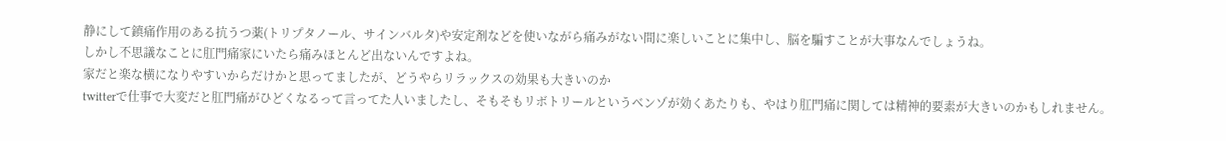静にして鎮痛作用のある抗うつ薬(トリプタノール、サインバルタ)や安定剤などを使いながら痛みがない間に楽しいことに集中し、脳を騙すことが大事なんでしょうね。
しかし不思議なことに肛門痛家にいたら痛みほとんど出ないんですよね。
家だと楽な横になりやすいからだけかと思ってましたが、どうやらリラックスの効果も大きいのか
twitterで仕事で大変だと肛門痛がひどくなるって言ってた人いましたし、そもそもリボトリールというベンゾが効くあたりも、やはり肛門痛に関しては精神的要素が大きいのかもしれません。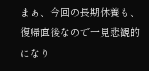まぁ、今回の長期休養も、復帰直後なので一見悲観的になり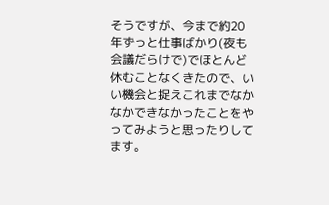そうですが、今まで約20年ずっと仕事ばかり(夜も会議だらけで)でほとんど休むことなくきたので、いい機会と捉えこれまでなかなかできなかったことをやってみようと思ったりしてます。